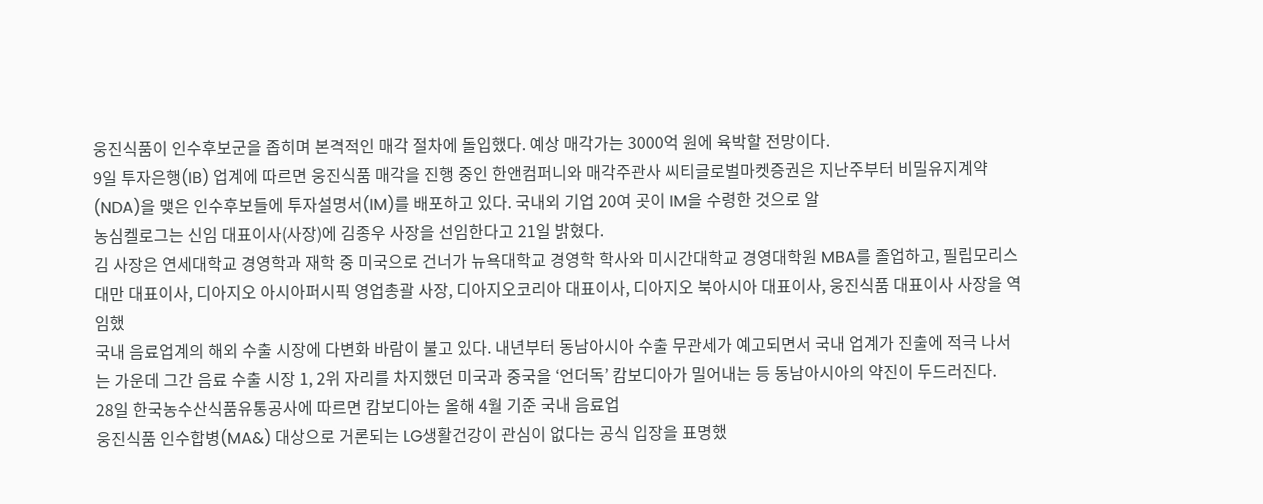웅진식품이 인수후보군을 좁히며 본격적인 매각 절차에 돌입했다. 예상 매각가는 3000억 원에 육박할 전망이다.
9일 투자은행(IB) 업계에 따르면 웅진식품 매각을 진행 중인 한앤컴퍼니와 매각주관사 씨티글로벌마켓증권은 지난주부터 비밀유지계약(NDA)을 맺은 인수후보들에 투자설명서(IM)를 배포하고 있다. 국내외 기업 20여 곳이 IM을 수령한 것으로 알
농심켈로그는 신임 대표이사(사장)에 김종우 사장을 선임한다고 21일 밝혔다.
김 사장은 연세대학교 경영학과 재학 중 미국으로 건너가 뉴욕대학교 경영학 학사와 미시간대학교 경영대학원 MBA를 졸업하고, 필립모리스 대만 대표이사, 디아지오 아시아퍼시픽 영업총괄 사장, 디아지오코리아 대표이사, 디아지오 북아시아 대표이사, 웅진식품 대표이사 사장을 역임했
국내 음료업계의 해외 수출 시장에 다변화 바람이 불고 있다. 내년부터 동남아시아 수출 무관세가 예고되면서 국내 업계가 진출에 적극 나서는 가운데 그간 음료 수출 시장 1, 2위 자리를 차지했던 미국과 중국을 ‘언더독’ 캄보디아가 밀어내는 등 동남아시아의 약진이 두드러진다.
28일 한국농수산식품유통공사에 따르면 캄보디아는 올해 4월 기준 국내 음료업
웅진식품 인수합병(MA&) 대상으로 거론되는 LG생활건강이 관심이 없다는 공식 입장을 표명했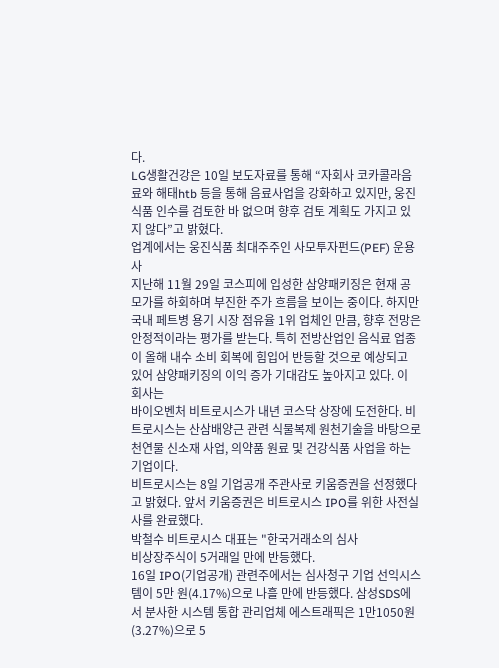다.
LG생활건강은 10일 보도자료를 통해 “자회사 코카콜라음료와 해태htb 등을 통해 음료사업을 강화하고 있지만, 웅진식품 인수를 검토한 바 없으며 향후 검토 계획도 가지고 있지 않다”고 밝혔다.
업계에서는 웅진식품 최대주주인 사모투자펀드(PEF) 운용사
지난해 11월 29일 코스피에 입성한 삼양패키징은 현재 공모가를 하회하며 부진한 주가 흐름을 보이는 중이다. 하지만 국내 페트병 용기 시장 점유율 1위 업체인 만큼, 향후 전망은 안정적이라는 평가를 받는다. 특히 전방산업인 음식료 업종이 올해 내수 소비 회복에 힘입어 반등할 것으로 예상되고 있어 삼양패키징의 이익 증가 기대감도 높아지고 있다. 이 회사는
바이오벤처 비트로시스가 내년 코스닥 상장에 도전한다. 비트로시스는 산삼배양근 관련 식물복제 원천기술을 바탕으로 천연물 신소재 사업, 의약품 원료 및 건강식품 사업을 하는 기업이다.
비트로시스는 8일 기업공개 주관사로 키움증권을 선정했다고 밝혔다. 앞서 키움증권은 비트로시스 IPO를 위한 사전실사를 완료했다.
박철수 비트로시스 대표는 "한국거래소의 심사
비상장주식이 5거래일 만에 반등했다.
16일 IPO(기업공개) 관련주에서는 심사청구 기업 선익시스템이 5만 원(4.17%)으로 나흘 만에 반등했다. 삼성SDS에서 분사한 시스템 통합 관리업체 에스트래픽은 1만1050원(3.27%)으로 5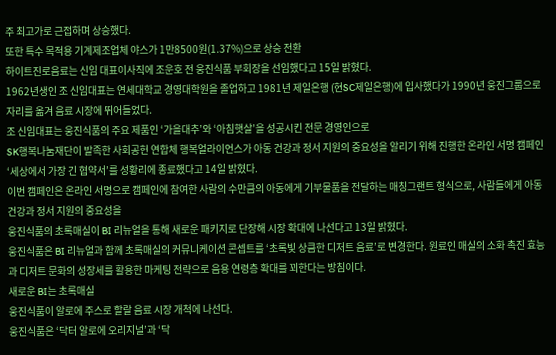주 최고가로 근접하며 상승했다.
또한 특수 목적용 기계제조업체 야스가 1만8500원(1.37%)으로 상승 전환
하이트진로음료는 신임 대표이사직에 조운호 전 웅진식품 부회장을 선임했다고 15일 밝혔다.
1962년생인 조 신임대표는 연세대학교 경영대학원을 졸업하고 1981년 제일은행 (현SC제일은행)에 입사했다가 1990년 웅진그룹으로 자리를 옮겨 음료 시장에 뛰어들었다.
조 신임대표는 웅진식품의 주요 제품인 ‘가을대추’와 ‘아침햇살’을 성공시킨 전문 경영인으로
SK행복나눔재단이 발족한 사회공헌 연합체 행복얼라이언스가 아동 건강과 정서 지원의 중요성을 알리기 위해 진행한 온라인 서명 캠페인 ‘세상에서 가장 긴 협약서’를 성황리에 종료했다고 14일 밝혔다.
이번 캠페인은 온라인 서명으로 캠페인에 참여한 사람의 수만큼의 아동에게 기부물품을 전달하는 매칭그랜트 형식으로, 사람들에게 아동 건강과 정서 지원의 중요성을
웅진식품의 초록매실이 BI 리뉴얼을 통해 새로운 패키지로 단장해 시장 확대에 나선다고 13일 밝혔다.
웅진식품은 BI 리뉴얼과 함께 초록매실의 커뮤니케이션 콘셉트를 ‘초록빛 상큼한 디저트 음료’로 변경한다. 원료인 매실의 소화 촉진 효능과 디저트 문화의 성장세를 활용한 마케팅 전략으로 음용 연령층 확대를 꾀한다는 방침이다.
새로운 BI는 초록매실
웅진식품이 알로에 주스로 할랄 음료 시장 개척에 나선다.
웅진식품은 ‘닥터 알로에 오리지널’과 ‘닥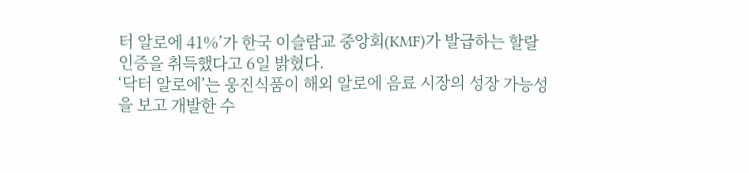터 알로에 41%’가 한국 이슬람교 중앙회(KMF)가 발급하는 할랄 인증을 취득했다고 6일 밝혔다.
‘닥터 알로에’는 웅진식품이 해외 알로에 음료 시장의 성장 가능성을 보고 개발한 수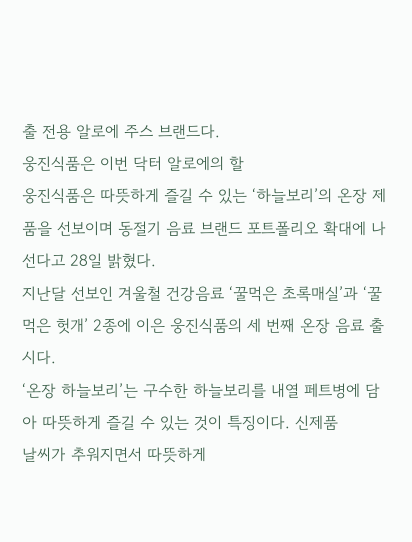출 전용 알로에 주스 브랜드다.
웅진식품은 이번 닥터 알로에의 할
웅진식품은 따뜻하게 즐길 수 있는 ‘하늘보리’의 온장 제품을 선보이며 동절기 음료 브랜드 포트폴리오 확대에 나선다고 28일 밝혔다.
지난달 선보인 겨울철 건강음료 ‘꿀먹은 초록매실’과 ‘꿀먹은 헛개’ 2종에 이은 웅진식품의 세 번째 온장 음료 출시다.
‘온장 하늘보리’는 구수한 하늘보리를 내열 페트병에 담아 따뜻하게 즐길 수 있는 것이 특징이다. 신제품
날씨가 추워지면서 따뜻하게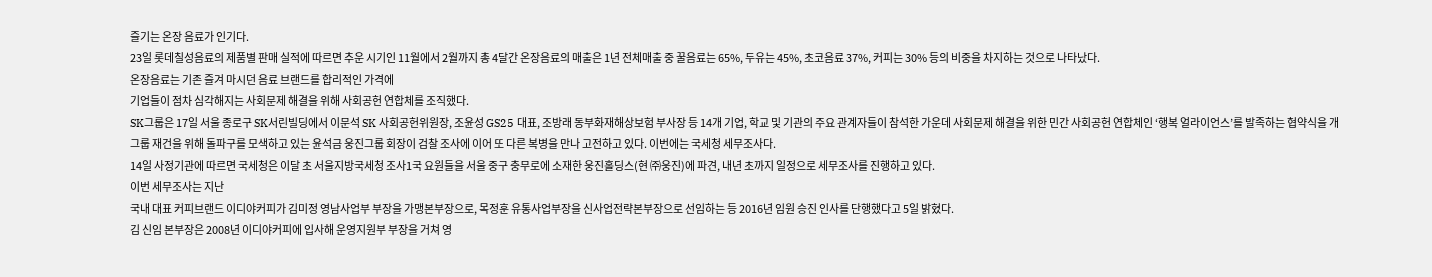즐기는 온장 음료가 인기다.
23일 롯데칠성음료의 제품별 판매 실적에 따르면 추운 시기인 11월에서 2월까지 총 4달간 온장음료의 매출은 1년 전체매출 중 꿀음료는 65%, 두유는 45%, 초코음료 37%, 커피는 30% 등의 비중을 차지하는 것으로 나타났다.
온장음료는 기존 즐겨 마시던 음료 브랜드를 합리적인 가격에
기업들이 점차 심각해지는 사회문제 해결을 위해 사회공헌 연합체를 조직했다.
SK그룹은 17일 서울 종로구 SK서린빌딩에서 이문석 SK 사회공헌위원장, 조윤성 GS25 대표, 조방래 동부화재해상보험 부사장 등 14개 기업, 학교 및 기관의 주요 관계자들이 참석한 가운데 사회문제 해결을 위한 민간 사회공헌 연합체인 ‘행복 얼라이언스’를 발족하는 협약식을 개
그룹 재건을 위해 돌파구를 모색하고 있는 윤석금 웅진그룹 회장이 검찰 조사에 이어 또 다른 복병을 만나 고전하고 있다. 이번에는 국세청 세무조사다.
14일 사정기관에 따르면 국세청은 이달 초 서울지방국세청 조사1국 요원들을 서울 중구 충무로에 소재한 웅진홀딩스(현 ㈜웅진)에 파견, 내년 초까지 일정으로 세무조사를 진행하고 있다.
이번 세무조사는 지난
국내 대표 커피브랜드 이디야커피가 김미정 영남사업부 부장을 가맹본부장으로, 목정훈 유통사업부장을 신사업전략본부장으로 선임하는 등 2016년 임원 승진 인사를 단행했다고 5일 밝혔다.
김 신임 본부장은 2008년 이디야커피에 입사해 운영지원부 부장을 거쳐 영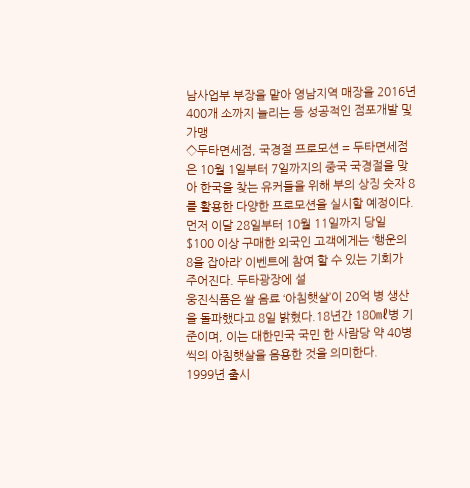남사업부 부장을 맡아 영남지역 매장을 2016년 400개 소까지 늘리는 등 성공적인 점포개발 및 가맹
◇두타면세점, 국경절 프로모션 = 두타면세점은 10월 1일부터 7일까지의 중국 국경절을 맞아 한국을 찾는 유커들을 위해 부의 상징 숫자 8를 활용한 다양한 프로모션을 실시할 예정이다.
먼저 이달 28일부터 10월 11일까지 당일 $100 이상 구매한 외국인 고객에게는 ‘행운의 8을 잡아라’ 이벤트에 참여 할 수 있는 기회가 주어진다. 두타광장에 설
웅진식품은 쌀 음료 ‘아침햇살’이 20억 병 생산을 돌파했다고 8일 밝혔다.18년간 180㎖병 기준이며, 이는 대한민국 국민 한 사람당 약 40병씩의 아침햇살을 음용한 것을 의미한다.
1999년 출시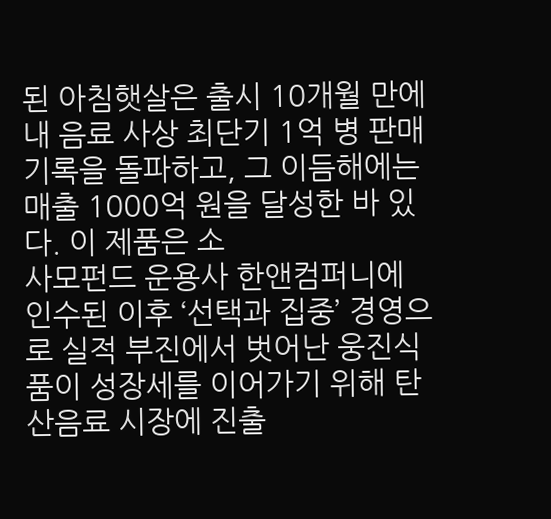된 아침햇살은 출시 10개월 만에 내 음료 사상 최단기 1억 병 판매 기록을 돌파하고, 그 이듬해에는 매출 1000억 원을 달성한 바 있다. 이 제품은 소
사모펀드 운용사 한앤컴퍼니에 인수된 이후 ‘선택과 집중’ 경영으로 실적 부진에서 벗어난 웅진식품이 성장세를 이어가기 위해 탄산음료 시장에 진출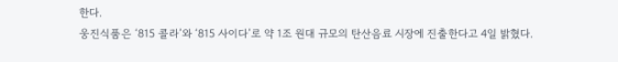한다.
웅진식품은 ‘815 콜라’와 ‘815 사이다’로 약 1조 원대 규모의 탄산음료 시장에 진출한다고 4일 밝혔다.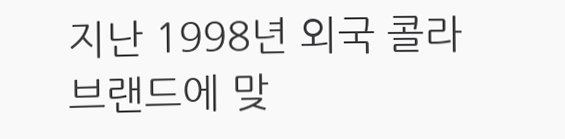지난 1998년 외국 콜라 브랜드에 맞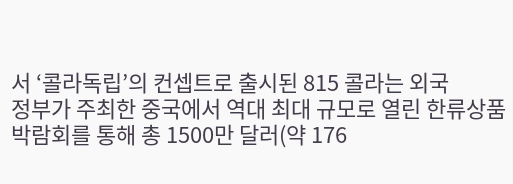서 ‘콜라독립’의 컨셉트로 출시된 815 콜라는 외국
정부가 주최한 중국에서 역대 최대 규모로 열린 한류상품박람회를 통해 총 1500만 달러(약 176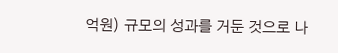억원) 규모의 성과를 거둔 것으로 나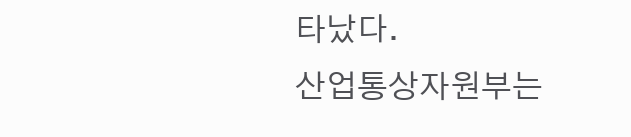타났다.
산업통상자원부는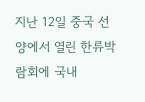지난 12일 중국 선양에서 열린 한류박람회에 국내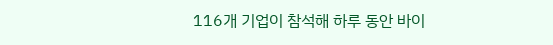116개 기업이 참석해 하루 동안 바이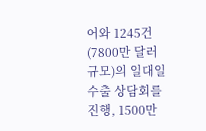어와 1245건(7800만 달러 규모)의 일대일 수출 상담회를 진행, 1500만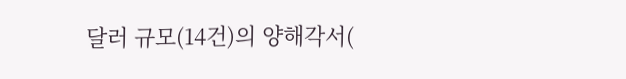달러 규모(14건)의 양해각서(